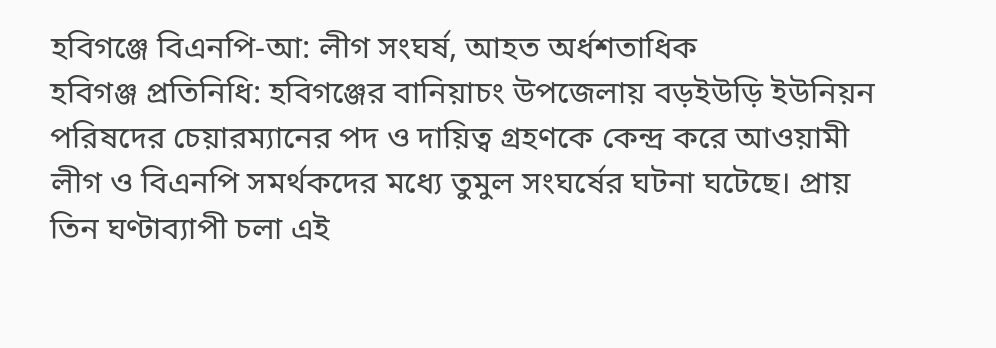হবিগঞ্জে বিএনপি-আ: লীগ সংঘর্ষ, আহত অর্ধশতাধিক
হবিগঞ্জ প্রতিনিধি: হবিগঞ্জের বানিয়াচং উপজেলায় বড়ইউড়ি ইউনিয়ন পরিষদের চেয়ারম্যানের পদ ও দায়িত্ব গ্রহণকে কেন্দ্র করে আওয়ামী লীগ ও বিএনপি সমর্থকদের মধ্যে তুমুল সংঘর্ষের ঘটনা ঘটেছে। প্রায় তিন ঘণ্টাব্যাপী চলা এই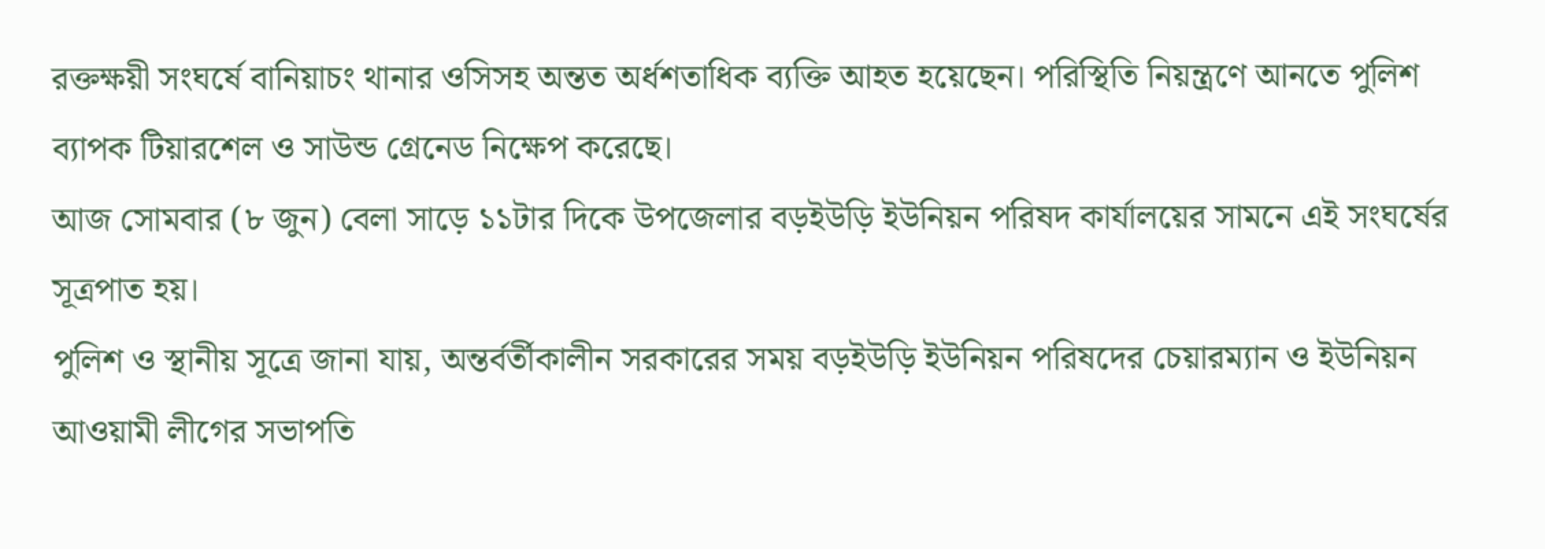রক্তক্ষয়ী সংঘর্ষে বানিয়াচং থানার ওসিসহ অন্তত অর্ধশতাধিক ব্যক্তি আহত হয়েছেন। পরিস্থিতি নিয়ন্ত্রণে আনতে পুলিশ ব্যাপক টিয়ারশেল ও সাউন্ড গ্রেনেড নিক্ষেপ করেছে।
আজ সোমবার (৮ জুন) বেলা সাড়ে ১১টার দিকে উপজেলার বড়ইউড়ি ইউনিয়ন পরিষদ কার্যালয়ের সামনে এই সংঘর্ষের সূত্রপাত হয়।
পুলিশ ও স্থানীয় সূত্রে জানা যায়, অন্তর্বর্তীকালীন সরকারের সময় বড়ইউড়ি ইউনিয়ন পরিষদের চেয়ারম্যান ও ইউনিয়ন আওয়ামী লীগের সভাপতি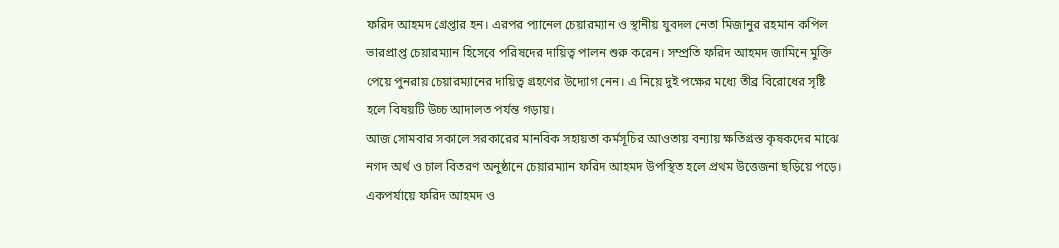ফরিদ আহমদ গ্রেপ্তার হন। এরপর প্যানেল চেয়ারম্যান ও স্থানীয় যুবদল নেতা মিজানুর রহমান কপিল ভারপ্রাপ্ত চেয়ারম্যান হিসেবে পরিষদের দায়িত্ব পালন শুরু করেন। সম্প্রতি ফরিদ আহমদ জামিনে মুক্তি পেয়ে পুনরায় চেয়ারম্যানের দায়িত্ব গ্রহণের উদ্যোগ নেন। এ নিয়ে দুই পক্ষের মধ্যে তীব্র বিরোধের সৃষ্টি হলে বিষয়টি উচ্চ আদালত পর্যন্ত গড়ায়।
আজ সোমবার সকালে সরকারের মানবিক সহায়তা কর্মসূচির আওতায় বন্যায় ক্ষতিগ্রস্ত কৃষকদের মাঝে নগদ অর্থ ও চাল বিতরণ অনুষ্ঠানে চেয়ারম্যান ফরিদ আহমদ উপস্থিত হলে প্রথম উত্তেজনা ছড়িয়ে পড়ে। একপর্যায়ে ফরিদ আহমদ ও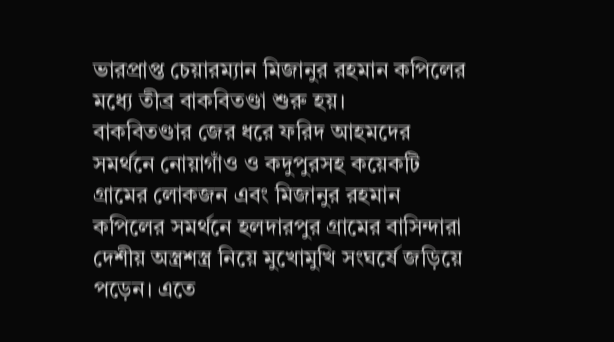ভারপ্রাপ্ত চেয়ারম্যান মিজানুর রহমান কপিলের মধ্যে তীব্র বাকবিতণ্ডা শুরু হয়।
বাকবিতণ্ডার জের ধরে ফরিদ আহমদের সমর্থনে নোয়াগাঁও ও কদুপুরসহ কয়েকটি গ্রামের লোকজন এবং মিজানুর রহমান কপিলের সমর্থনে হলদারপুর গ্রামের বাসিন্দারা দেশীয় অস্ত্রশস্ত্র নিয়ে মুখোমুখি সংঘর্ষে জড়িয়ে পড়েন। এতে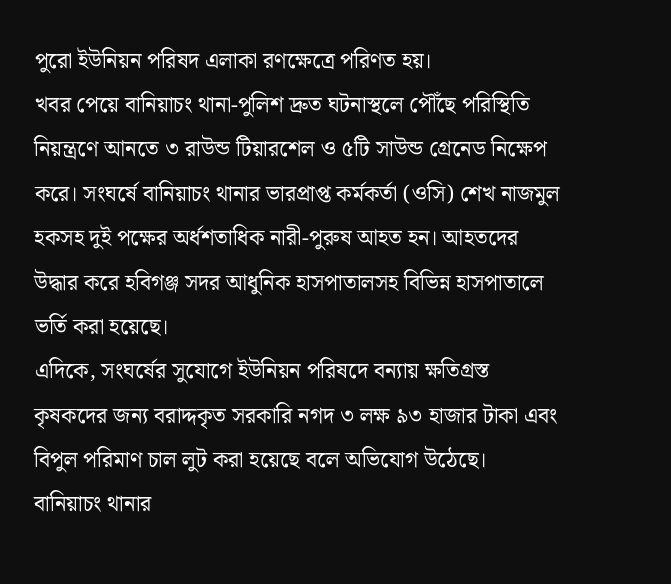পুরো ইউনিয়ন পরিষদ এলাকা রণক্ষেত্রে পরিণত হয়।
খবর পেয়ে বানিয়াচং থানা-পুলিশ দ্রুত ঘটনাস্থলে পৌঁছে পরিস্থিতি নিয়ন্ত্রণে আনতে ৩ রাউন্ড টিয়ারশেল ও ৫টি সাউন্ড গ্রেনেড নিক্ষেপ করে। সংঘর্ষে বানিয়াচং থানার ভারপ্রাপ্ত কর্মকর্তা (ওসি) শেখ নাজমুল হকসহ দুই পক্ষের অর্ধশতাধিক নারী-পুরুষ আহত হন। আহতদের উদ্ধার করে হবিগঞ্জ সদর আধুনিক হাসপাতালসহ বিভিন্ন হাসপাতালে ভর্তি করা হয়েছে।
এদিকে, সংঘর্ষের সুযোগে ইউনিয়ন পরিষদে বন্যায় ক্ষতিগ্রস্ত কৃষকদের জন্য বরাদ্দকৃত সরকারি নগদ ৩ লক্ষ ৯৩ হাজার টাকা এবং বিপুল পরিমাণ চাল লুট করা হয়েছে বলে অভিযোগ উঠেছে।
বানিয়াচং থানার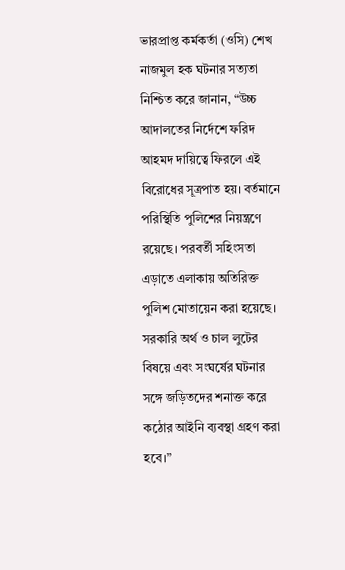ভারপ্রাপ্ত কর্মকর্তা (ওসি) শেখ নাজমুল হক ঘটনার সত্যতা নিশ্চিত করে জানান, “উচ্চ আদালতের নির্দেশে ফরিদ আহমদ দায়িত্বে ফিরলে এই বিরোধের সূত্রপাত হয়। বর্তমানে পরিস্থিতি পুলিশের নিয়ন্ত্রণে রয়েছে। পরবর্তী সহিংসতা এড়াতে এলাকায় অতিরিক্ত পুলিশ মোতায়েন করা হয়েছে। সরকারি অর্থ ও চাল লুটের বিষয়ে এবং সংঘর্ষের ঘটনার সঙ্গে জড়িতদের শনাক্ত করে কঠোর আইনি ব্যবস্থা গ্রহণ করা হবে।”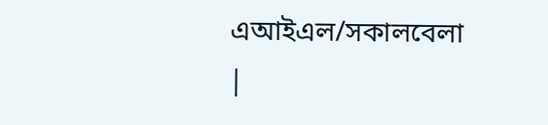এআইএল/সকালবেলা
|